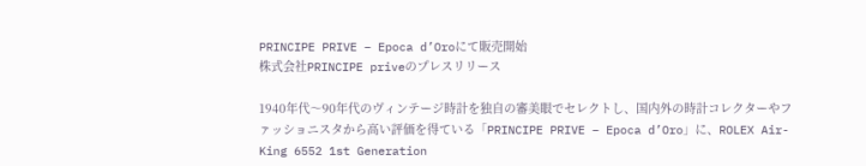PRINCIPE PRIVE – Epoca d’Oroにて販売開始
株式会社PRINCIPE priveのプレスリリース

1940年代〜90年代のヴィンテージ時計を独自の審美眼でセレクトし、国内外の時計コレクターやファッショニスタから高い評価を得ている「PRINCIPE PRIVE – Epoca d’Oro」に、ROLEX Air-King 6552 1st Generation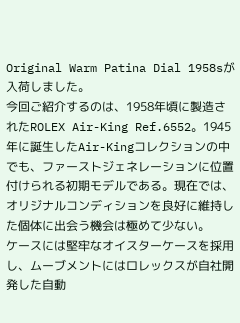Original Warm Patina Dial 1958sが入荷しました。
今回ご紹介するのは、1958年頃に製造されたROLEX Air-King Ref.6552。1945年に誕生したAir-Kingコレクションの中でも、ファーストジェネレーションに位置付けられる初期モデルである。現在では、オリジナルコンディションを良好に維持した個体に出会う機会は極めて少ない。
ケースには堅牢なオイスターケースを採用し、ムーブメントにはロレックスが自社開発した自動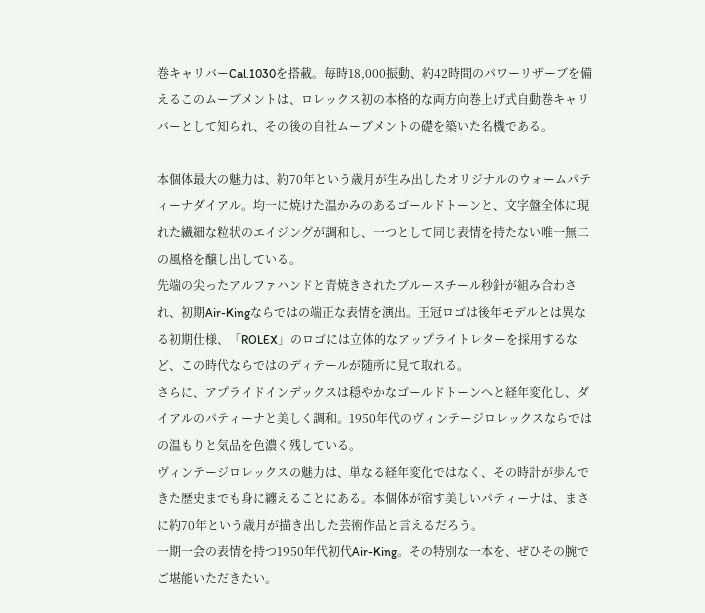巻キャリバーCal.1030を搭載。毎時18,000振動、約42時間のパワーリザーブを備えるこのムーブメントは、ロレックス初の本格的な両方向巻上げ式自動巻キャリバーとして知られ、その後の自社ムーブメントの礎を築いた名機である。

本個体最大の魅力は、約70年という歳月が生み出したオリジナルのウォームパティーナダイアル。均一に焼けた温かみのあるゴールドトーンと、文字盤全体に現れた繊細な粒状のエイジングが調和し、一つとして同じ表情を持たない唯一無二の風格を醸し出している。
先端の尖ったアルファハンドと青焼きされたブルースチール秒針が組み合わされ、初期Air-Kingならではの端正な表情を演出。王冠ロゴは後年モデルとは異なる初期仕様、「ROLEX」のロゴには立体的なアップライトレターを採用するなど、この時代ならではのディテールが随所に見て取れる。
さらに、アプライドインデックスは穏やかなゴールドトーンへと経年変化し、ダイアルのパティーナと美しく調和。1950年代のヴィンテージロレックスならではの温もりと気品を色濃く残している。
ヴィンテージロレックスの魅力は、単なる経年変化ではなく、その時計が歩んできた歴史までも身に纏えることにある。本個体が宿す美しいパティーナは、まさに約70年という歳月が描き出した芸術作品と言えるだろう。
一期一会の表情を持つ1950年代初代Air-King。その特別な一本を、ぜひその腕でご堪能いただきたい。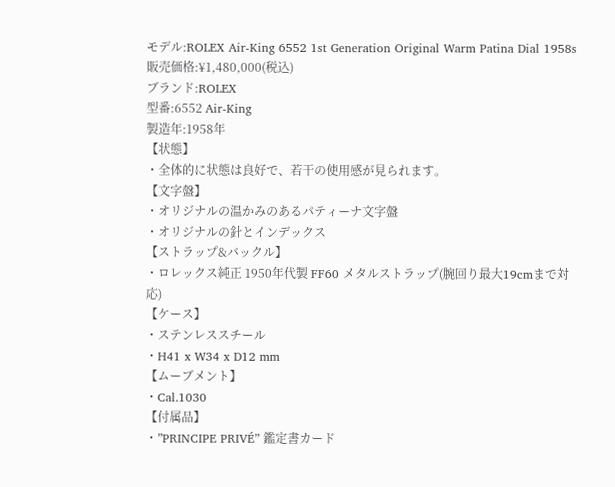モデル:ROLEX Air-King 6552 1st Generation Original Warm Patina Dial 1958s
販売価格:¥1,480,000(税込)
ブランド:ROLEX
型番:6552 Air-King
製造年:1958年
【状態】
・全体的に状態は良好で、若干の使用感が見られます。
【文字盤】
・オリジナルの温かみのあるパティーナ文字盤
・オリジナルの針とインデックス
【ストラップ&バックル】
・ロレックス純正 1950年代製 FF60 メタルストラップ(腕回り最大19cmまで対応)
【ケース】
・ステンレススチール
・H41 x W34 x D12 mm
【ムーブメント】
・Cal.1030
【付属品】
・”PRINCIPE PRIVÉ” 鑑定書カード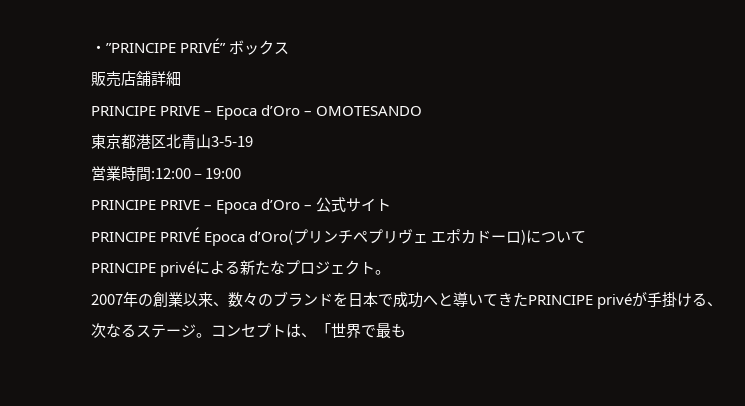・”PRINCIPE PRIVÉ” ボックス
販売店舗詳細
PRINCIPE PRIVE – Epoca d’Oro – OMOTESANDO
東京都港区北青山3-5-19
営業時間:12:00 – 19:00
PRINCIPE PRIVE – Epoca d’Oro – 公式サイト
PRINCIPE PRIVÉ Epoca d’Oro(プリンチペプリヴェ エポカドーロ)について
PRINCIPE privéによる新たなプロジェクト。
2007年の創業以来、数々のブランドを日本で成功へと導いてきたPRINCIPE privéが手掛ける、
次なるステージ。コンセプトは、「世界で最も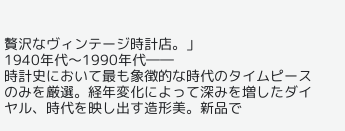贅沢なヴィンテージ時計店。」
1940年代〜1990年代――
時計史において最も象徴的な時代のタイムピースのみを厳選。経年変化によって深みを増したダイヤル、時代を映し出す造形美。新品で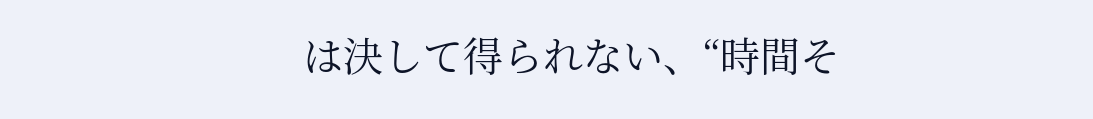は決して得られない、“時間そ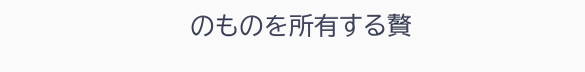のものを所有する贅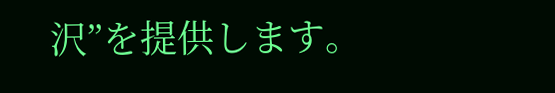沢”を提供します。